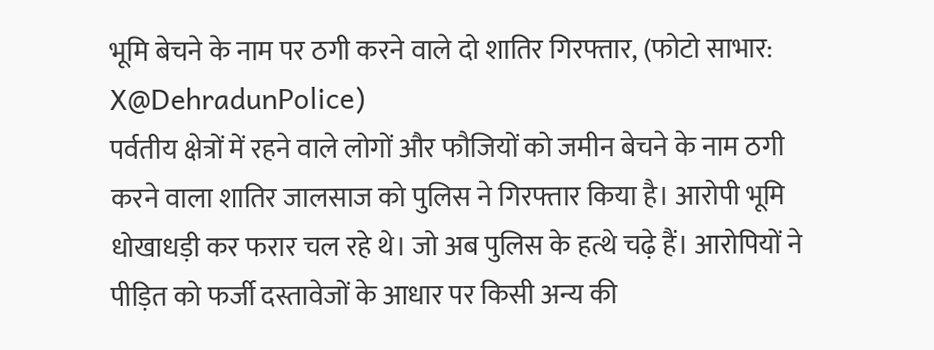भूमि बेचने के नाम पर ठगी करने वाले दो शातिर गिरफ्तार, (फोटो साभार: X@DehradunPolice)
पर्वतीय क्षेत्रों में रहने वाले लोगों और फौजियों को जमीन बेचने के नाम ठगी करने वाला शातिर जालसाज को पुलिस ने गिरफ्तार किया है। आरोपी भूमि धोखाधड़ी कर फरार चल रहे थे। जो अब पुलिस के हत्थे चढ़े हैं। आरोपियों ने पीड़ित को फर्जी दस्तावेजों के आधार पर किसी अन्य की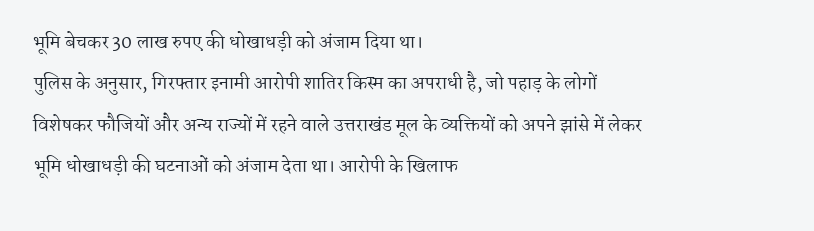भूमि बेचकर 30 लाख रुपए की धोखाधड़ी को अंजाम दिया था।
पुलिस के अनुसार, गिरफ्तार इनामी आरोपी शातिर किस्म का अपराधी है, जो पहाड़ के लोगों विशेषकर फौजियों और अन्य राज्यों में रहने वाले उत्तराखंड मूल के व्यक्तियों को अपने झांसे में लेकर भूमि धोखाधड़ी की घटनाओं को अंजाम देता था। आरोपी के खिलाफ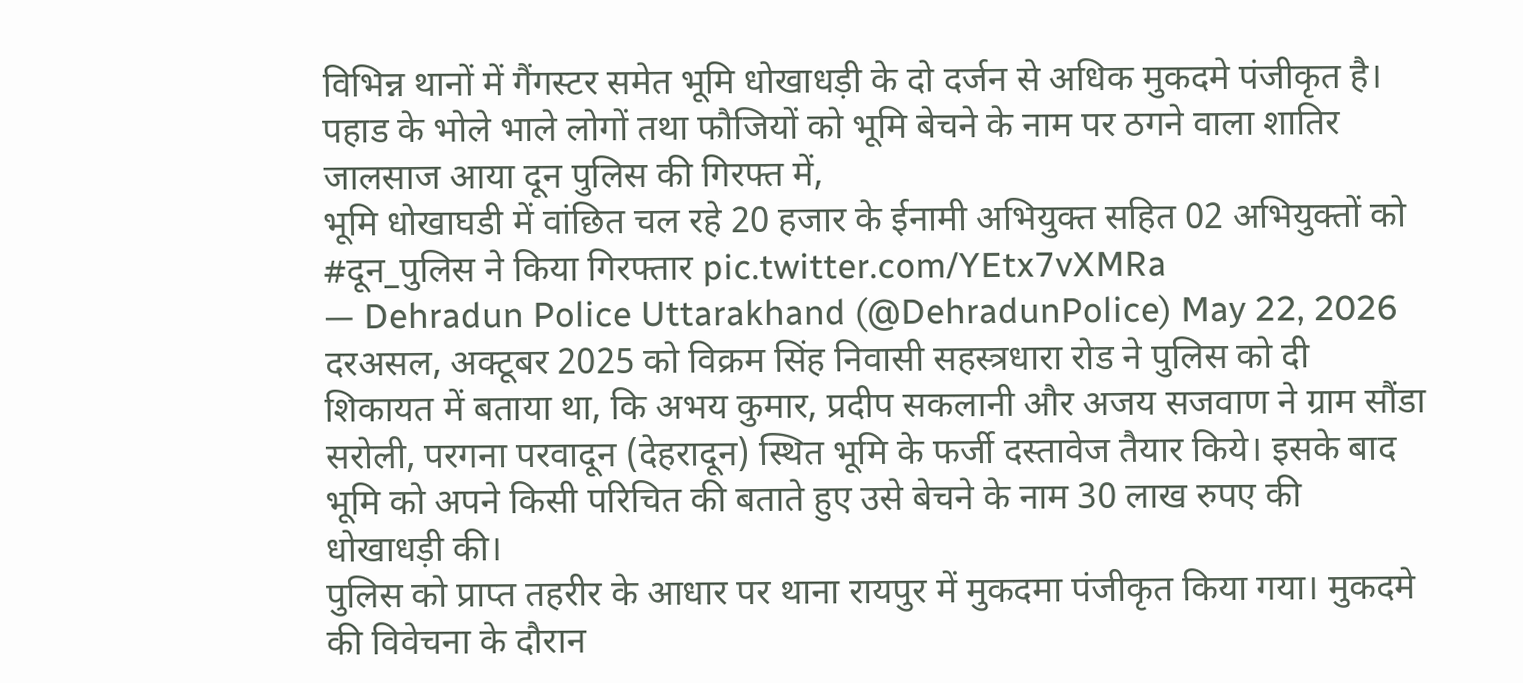विभिन्न थानों में गैंगस्टर समेत भूमि धोखाधड़ी के दो दर्जन से अधिक मुकदमे पंजीकृत है।
पहाड के भोले भाले लोगों तथा फौजियों को भूमि बेचने के नाम पर ठगने वाला शातिर जालसाज आया दून पुलिस की गिरफ्त में,
भूमि धोखाघडी में वांछित चल रहे 20 हजार के ईनामी अभियुक्त सहित 02 अभियुक्तों को #दून_पुलिस ने किया गिरफ्तार pic.twitter.com/YEtx7vXMRa
— Dehradun Police Uttarakhand (@DehradunPolice) May 22, 2026
दरअसल, अक्टूबर 2025 को विक्रम सिंह निवासी सहस्त्रधारा रोड ने पुलिस को दी शिकायत में बताया था, कि अभय कुमार, प्रदीप सकलानी और अजय सजवाण ने ग्राम सौंडा सरोली, परगना परवादून (देहरादून) स्थित भूमि के फर्जी दस्तावेज तैयार किये। इसके बाद भूमि को अपने किसी परिचित की बताते हुए उसे बेचने के नाम 30 लाख रुपए की धोखाधड़ी की।
पुलिस को प्राप्त तहरीर के आधार पर थाना रायपुर में मुकदमा पंजीकृत किया गया। मुकदमे की विवेचना के दौरान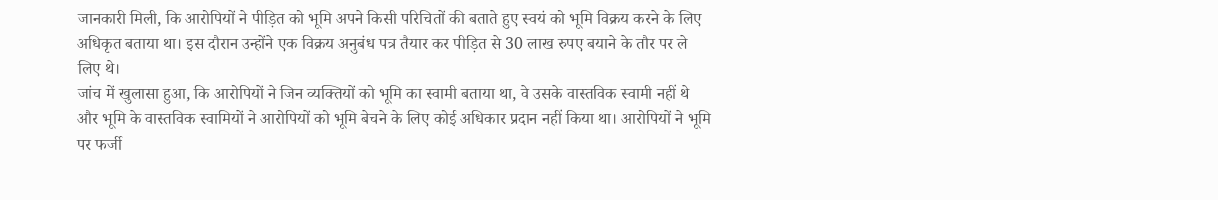जानकारी मिली, कि आरोपियों ने पीड़ित को भूमि अपने किसी परिचितों की बताते हुए स्वयं को भूमि विक्रय करने के लिए अधिकृत बताया था। इस दौरान उन्होंने एक विक्रय अनुबंध पत्र तैयार कर पीड़ित से 30 लाख रुपए बयाने के तौर पर ले लिए थे।
जांच में खुलासा हुआ, कि आरोपियों ने जिन व्यक्तियों को भूमि का स्वामी बताया था, वे उसके वास्तविक स्वामी नहीं थे और भूमि के वास्तविक स्वामियों ने आरोपियों को भूमि बेचने के लिए कोई अधिकार प्रदान नहीं किया था। आरोपियों ने भूमि पर फर्जी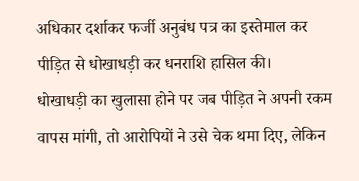अधिकार दर्शाकर फर्जी अनुबंध पत्र का इस्तेमाल कर पीड़ित से धोखाधड़ी कर धनराशि हासिल की।
धोखाधड़ी का खुलासा होने पर जब पीड़ित ने अपनी रकम वापस मांगी, तो आरोपियों ने उसे चेक थमा दिए, लेकिन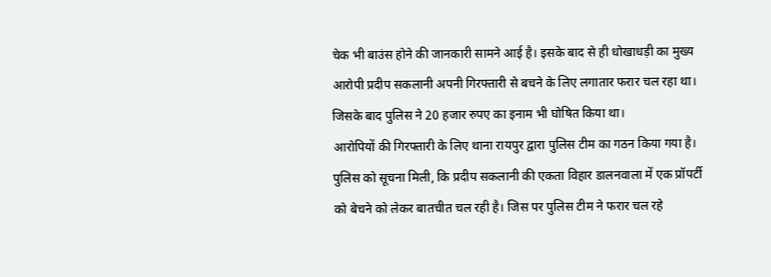चेक भी बाउंस होने की जानकारी सामने आई है। इसके बाद से ही धोखाधड़ी का मुख्य आरोपी प्रदीप सकलानी अपनी गिरफ्तारी से बचने के लिए लगातार फरार चल रहा था। जिसके बाद पुलिस ने 20 हजार रुपए का इनाम भी घोषित किया था।
आरोपियों की गिरफ्तारी के लिए थाना रायपुर द्वारा पुलिस टीम का गठन किया गया है। पुलिस को सूचना मिली, कि प्रदीप सकलानी की एकता विहार डालनवाला में एक प्रॉपर्टी को बेचने को लेकर बातचीत चल रही है। जिस पर पुलिस टीम ने फरार चल रहे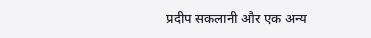प्रदीप सकलानी और एक अन्य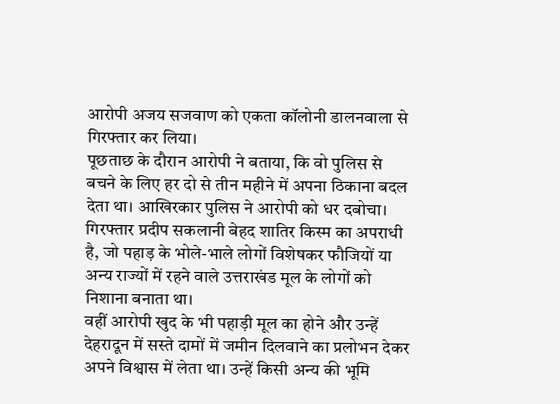आरोपी अजय सजवाण को एकता कॉलोनी डालनवाला से गिरफ्तार कर लिया।
पूछताछ के दौरान आरोपी ने बताया, कि वो पुलिस से बचने के लिए हर दो से तीन महीने में अपना ठिकाना बदल देता था। आखिरकार पुलिस ने आरोपी को धर दबोचा। गिरफ्तार प्रदीप सकलानी बेहद शातिर किस्म का अपराधी है, जो पहाड़ के भोले-भाले लोगों विशेषकर फौजियों या अन्य राज्यों में रहने वाले उत्तराखंड मूल के लोगों को निशाना बनाता था।
वहीं आरोपी खुद के भी पहाड़ी मूल का होने और उन्हें देहरादून में सस्ते दामों में जमीन दिलवाने का प्रलोभन देकर अपने विश्वास में लेता था। उन्हें किसी अन्य की भूमि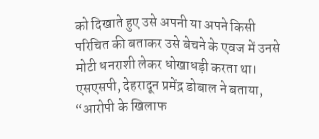को दिखाते हुए उसे अपनी या अपने किसी परिचित की बताकर उसे बेचने के एवज में उनसे मोटी धनराशी लेकर धोखाधड़ी करता था।
एसएसपी, देहरादून प्रमेंद्र डोबाल ने बताया, “आरोपी के खिलाफ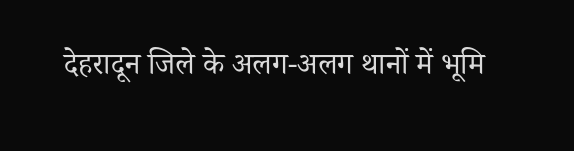देहरादून जिले के अलग-अलग थानों में भूमि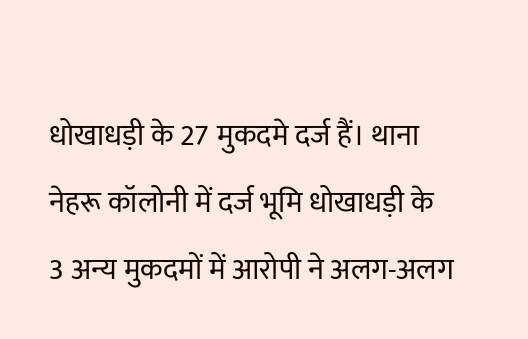धोखाधड़ी के 27 मुकदमे दर्ज हैं। थाना नेहरू कॉलोनी में दर्ज भूमि धोखाधड़ी के 3 अन्य मुकदमों में आरोपी ने अलग-अलग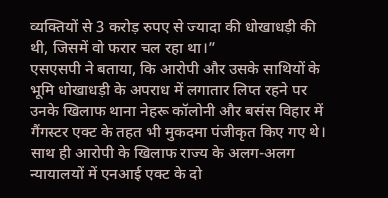व्यक्तियों से 3 करोड़ रुपए से ज्यादा की धोखाधड़ी की थी, जिसमें वो फरार चल रहा था।”
एसएसपी ने बताया, कि आरोपी और उसके साथियों के भूमि धोखाधड़ी के अपराध में लगातार लिप्त रहने पर उनके खिलाफ थाना नेहरू कॉलोनी और बसंस विहार में गैंगस्टर एक्ट के तहत भी मुकदमा पंजीकृत किए गए थे। साथ ही आरोपी के खिलाफ राज्य के अलग-अलग न्यायालयों में एनआई एक्ट के दो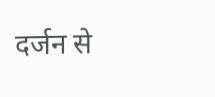दर्जन से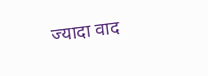ज्यादा वाद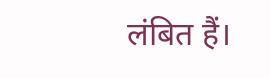लंबित हैं।